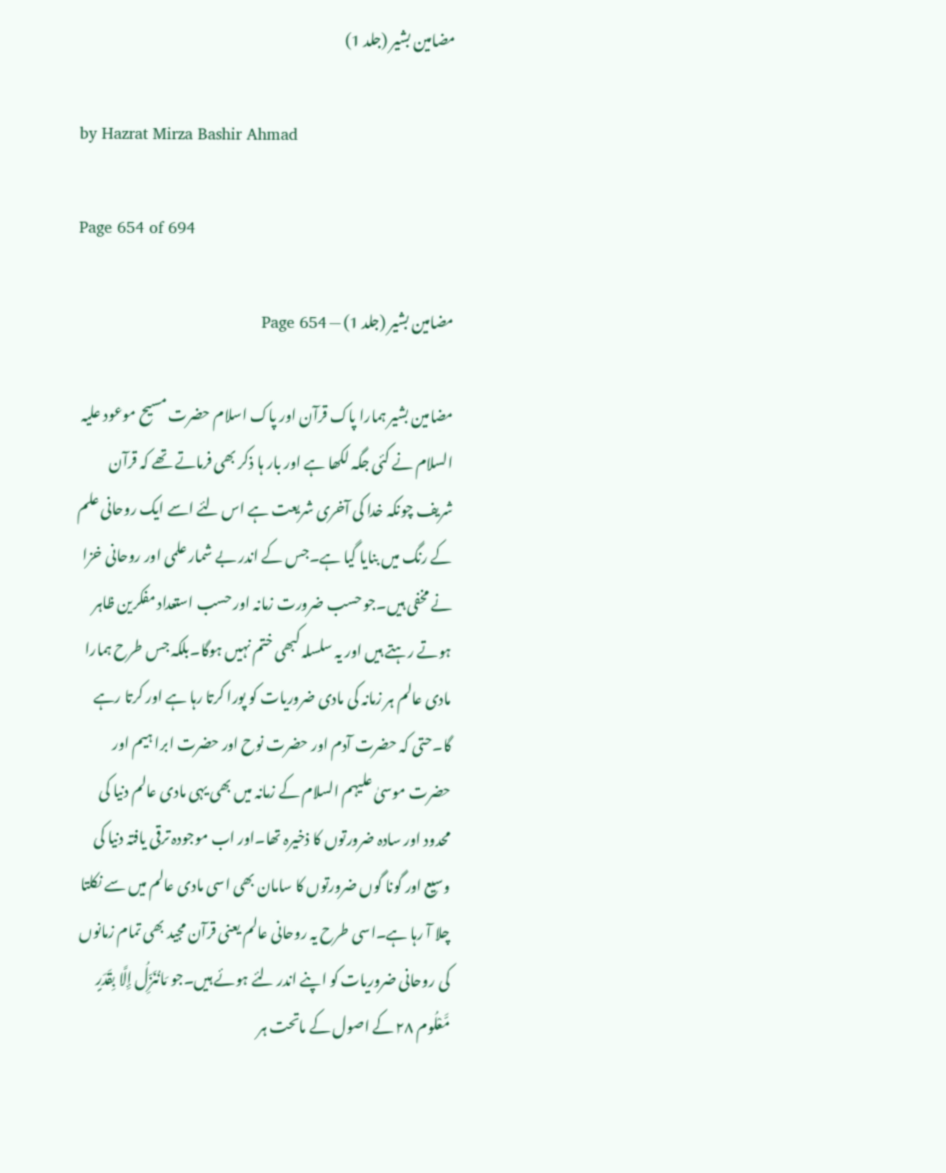مضامین بشیر (جلد 1)

by Hazrat Mirza Bashir Ahmad

Page 654 of 694

مضامین بشیر (جلد 1) — Page 654

مضامین بشیر ہمارا پاک قرآن اور پاک اسلام حضرت مسیح موعود علیہ السلام نے کئی جگہ لکھا ہے اور بار ہا ذکر بھی فرماتے تھے کہ قرآن شریف چونکہ خدا کی آخری شریعت ہے اس لئے اسے ایک روحانی علم کے رنگ میں بنایا گیا ہے۔جس کے اندر بے شمار علمی اور روحانی خزا نے مخفی ہیں۔جو حسب ضرورت زمانہ اور حسب استعداد مفکرین ظاہر ہوتے رہتے ہیں اور یہ سلسلہ کبھی ختم نہیں ہوگا۔بلکہ جس طرح ہمارا مادی عالم ہر زمانہ کی مادی ضروریات کو پورا کرتا رہا ہے اور کرتا رہے گا۔حتی کہ حضرت آدم اور حضرت نوح اور حضرت ابرا ہیم اور حضرت موسیٰ علیہم السلام کے زمانہ میں بھی یہی مادی عالم دنیا کی محدود اور سادہ ضرورتوں کا ذخیرہ تھا۔اور اب موجودہ ترقی یافتہ دنیا کی وسیع اور گونا گوں ضرورتوں کا سامان بھی اسی مادی عالم میں سے نکلتا چلا آ رہا ہے۔اسی طرح یہ روحانی عالم یعنی قرآن مجید بھی تمام زمانوں کی روحانی ضروریات کو اپنے اندر لئے ہوئے ہیں۔جو مَانُنَزِّلُ إِلَّا بِقَدَرٍ مَّعْلُوم ۲۸ کے اصول کے ماتحت ہر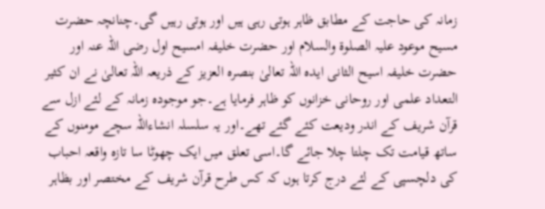زمانہ کی حاجت کے مطابق ظاہر ہوتی رہی ہیں اور ہوتی رہیں گی۔چنانچہ حضرت مسیح موعود علیہ الصلوۃ والسلام اور حضرت خلیفہ امسیح اول رضی اللہ عنہ اور حضرت خلیفہ اسیح الثانی ایدہ اللہ تعالیٰ بنصرہ العزیز کے ذریعہ اللہ تعالیٰ نے ان کثیر التعداد علمی اور روحانی خزانوں کو ظاہر فرمایا ہے۔جو موجودہ زمانہ کے لئے ازل سے قرآن شریف کے اندر ودیعت کئے گئے تھے۔اور یہ سلسلہ انشاءاللہ سچے مومنوں کے ساتھ قیامت تک چلتا چلا جائے گا۔اسی تعلق میں ایک چھوٹا سا تازہ واقعہ احباب کی دلچسپی کے لئے درج کرتا ہوں کہ کس طرح قرآن شریف کے مختصر اور بظاہر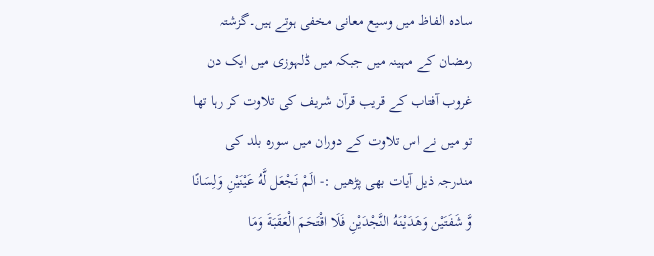سادہ الفاظ میں وسیع معانی مخفی ہوتے ہیں۔گزشتہ رمضان کے مہینہ میں جبکہ میں ڈلہوزی میں ایک دن غروب آفتاب کے قریب قرآن شریف کی تلاوت کر رہا تھا تو میں نے اس تلاوت کے دوران میں سورہ بلد کی مندرجہ ذیل آیات بھی پڑھیں :- الَمْ نَجْعَل لَّهُ عَيْنَيْنِ وَلِسَانًا وَّ شَفَتَيْن وَهَدَيْنَهُ النَّجْدَيْنِ فَلَا اقْتَحَمَ الْعَقَبَةَ وَمَا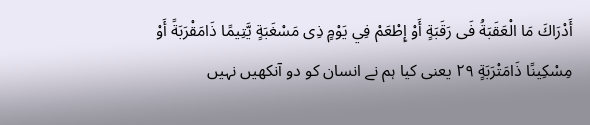أَدْرَاكَ مَا الْعَقَبَةُ فَى رَقَبَةٍ أَوْ إِطْعَمْ فِي يَوْمٍ ذِى مَسْغَبَةٍ يَّتِيمًا ذَامَقْرَبَةً أَوْ مِسْكِينًا ذَامَتْرَبَةٍ ۲۹ یعنی کیا ہم نے انسان کو دو آنکھیں نہیں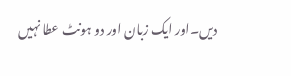دیں۔اور ایک زبان اور دو ہونٹ عطا نہیں